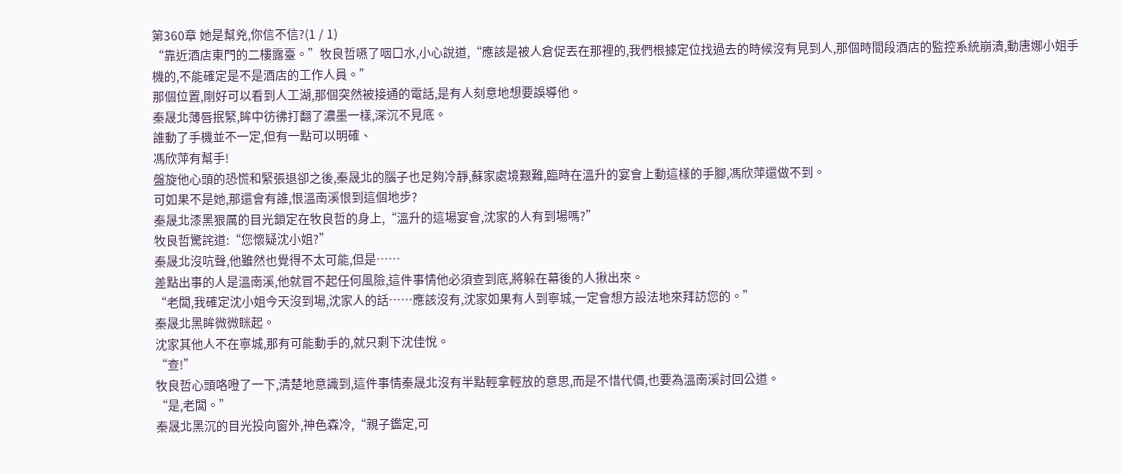第360章 她是幫兇,你信不信?(1 / 1)
“靠近酒店東門的二樓露臺。”牧良哲嚥了咽口水,小心說道,“應該是被人倉促丟在那裡的,我們根據定位找過去的時候沒有見到人,那個時間段酒店的監控系統崩潰,動唐娜小姐手機的,不能確定是不是酒店的工作人員。”
那個位置,剛好可以看到人工湖,那個突然被接通的電話,是有人刻意地想要誤導他。
秦晟北薄唇抿緊,眸中彷彿打翻了濃墨一樣,深沉不見底。
誰動了手機並不一定,但有一點可以明確、
馮欣萍有幫手!
盤旋他心頭的恐慌和緊張退卻之後,秦晟北的腦子也足夠冷靜,蘇家處境艱難,臨時在溫升的宴會上動這樣的手腳,馮欣萍還做不到。
可如果不是她,那還會有誰,恨溫南溪恨到這個地步?
秦晟北漆黑狠厲的目光鎖定在牧良哲的身上,“溫升的這場宴會,沈家的人有到場嗎?”
牧良哲驚詫道:“您懷疑沈小姐?”
秦晟北沒吭聲,他雖然也覺得不太可能,但是……
差點出事的人是溫南溪,他就冒不起任何風險,這件事情他必須查到底,將躲在幕後的人揪出來。
“老闆,我確定沈小姐今天沒到場,沈家人的話……應該沒有,沈家如果有人到寧城,一定會想方設法地來拜訪您的。”
秦晟北黑眸微微眯起。
沈家其他人不在寧城,那有可能動手的,就只剩下沈佳悅。
“查!”
牧良哲心頭咯噔了一下,清楚地意識到,這件事情秦晟北沒有半點輕拿輕放的意思,而是不惜代價,也要為溫南溪討回公道。
“是,老闆。”
秦晟北黑沉的目光投向窗外,神色森冷,“親子鑑定,可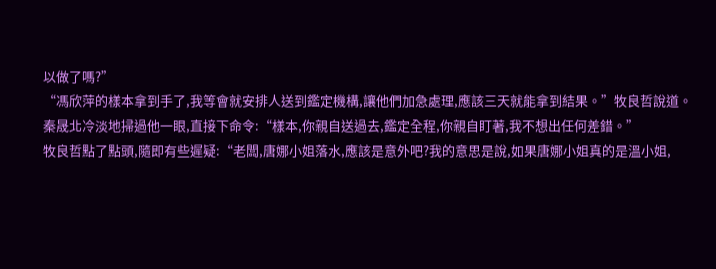以做了嗎?”
“馮欣萍的樣本拿到手了,我等會就安排人送到鑑定機構,讓他們加急處理,應該三天就能拿到結果。”牧良哲說道。
秦晟北冷淡地掃過他一眼,直接下命令:“樣本,你親自送過去,鑑定全程,你親自盯著,我不想出任何差錯。”
牧良哲點了點頭,隨即有些遲疑:“老闆,唐娜小姐落水,應該是意外吧?我的意思是說,如果唐娜小姐真的是溫小姐,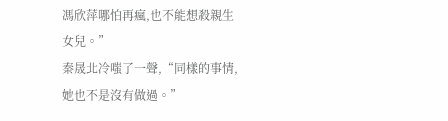馮欣萍哪怕再瘋,也不能想殺親生女兒。”
秦晟北冷嗤了一聲,“同樣的事情,她也不是沒有做過。”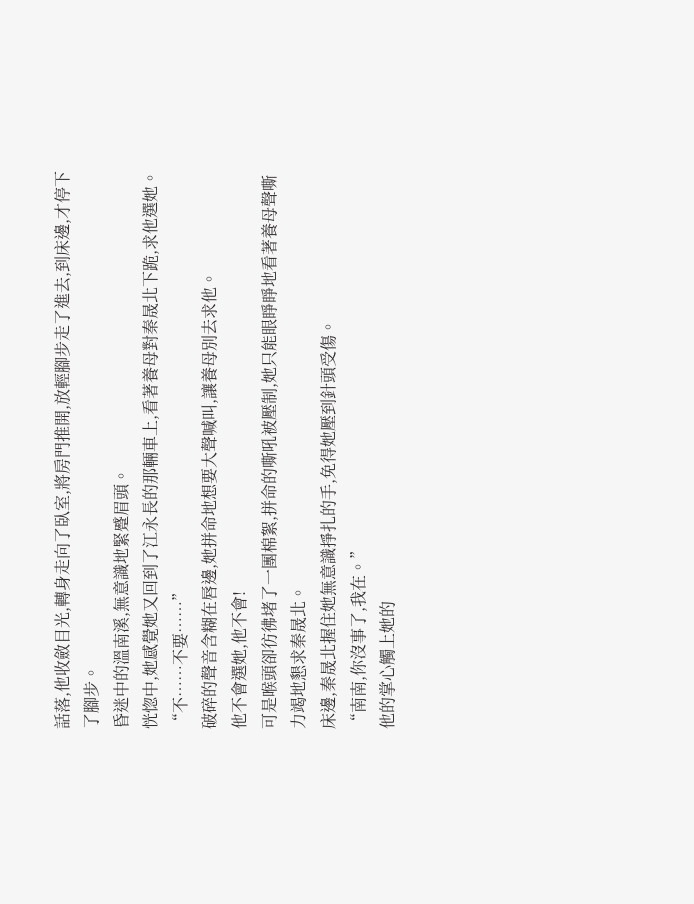話落,他收斂目光,轉身走向了臥室,將房門推開,放輕腳步走了進去,到床邊,才停下了腳步。
昏迷中的溫南溪,無意識地緊蹙眉頭。
恍惚中,她感覺她又回到了江永長的那輛車上,看著養母對秦晟北下跪,求他選她。
“不……不要……”
破碎的聲音含糊在唇邊,她拼命地想要大聲喊叫,讓養母別去求他。
他不會選她,他不會!
可是喉頭卻彷彿堵了一團棉絮,拼命的嘶吼被壓制,她只能眼睜睜地看著養母聲嘶力竭地懇求秦晟北。
床邊,秦晟北握住她無意識掙扎的手,免得她壓到針頭受傷。
“南南,你沒事了,我在。”
他的掌心觸上她的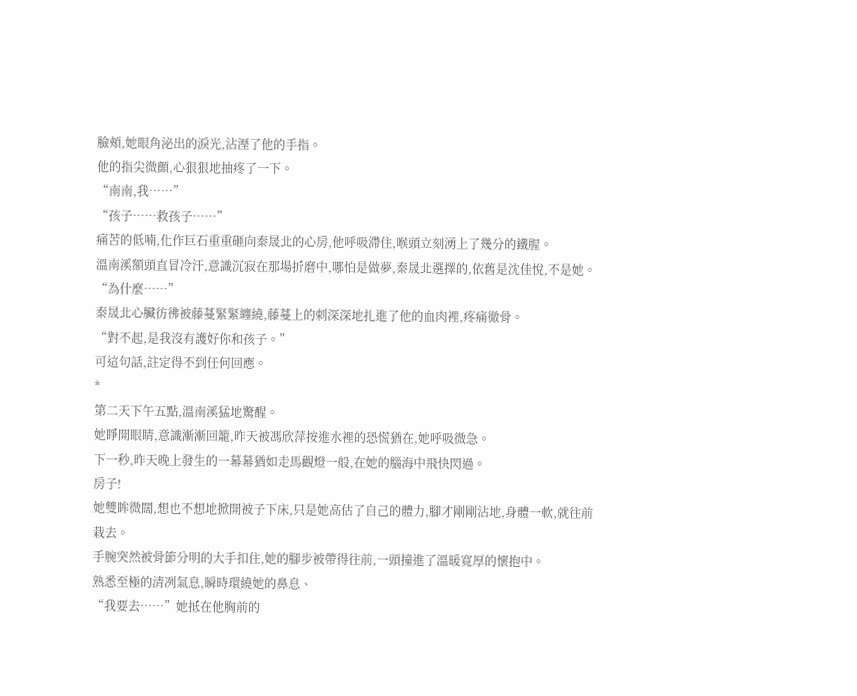臉頰,她眼角泌出的淚光,沾溼了他的手指。
他的指尖微顫,心狠狠地抽疼了一下。
“南南,我……”
“孩子……救孩子……”
痛苦的低喃,化作巨石重重砸向秦晟北的心房,他呼吸滯住,喉頭立刻湧上了幾分的鐵腥。
溫南溪額頭直冒冷汗,意識沉寂在那場折磨中,哪怕是做夢,秦晟北選擇的,依舊是沈佳悅,不是她。
“為什麼……”
秦晟北心臟彷彿被藤蔓緊緊纏繞,藤蔓上的刺深深地扎進了他的血肉裡,疼痛徹骨。
“對不起,是我沒有護好你和孩子。”
可這句話,註定得不到任何回應。
*
第二天下午五點,溫南溪猛地驚醒。
她睜開眼睛,意識漸漸回籠,昨天被馮欣萍按進水裡的恐慌猶在,她呼吸微急。
下一秒,昨天晚上發生的一幕幕猶如走馬觀燈一般,在她的腦海中飛快閃過。
房子!
她雙眸微闊,想也不想地掀開被子下床,只是她高估了自己的體力,腳才剛剛沾地,身體一軟,就往前栽去。
手腕突然被骨節分明的大手扣住,她的腳步被帶得往前,一頭撞進了溫暖寬厚的懷抱中。
熟悉至極的清冽氣息,瞬時環繞她的鼻息、
“我要去……”她抵在他胸前的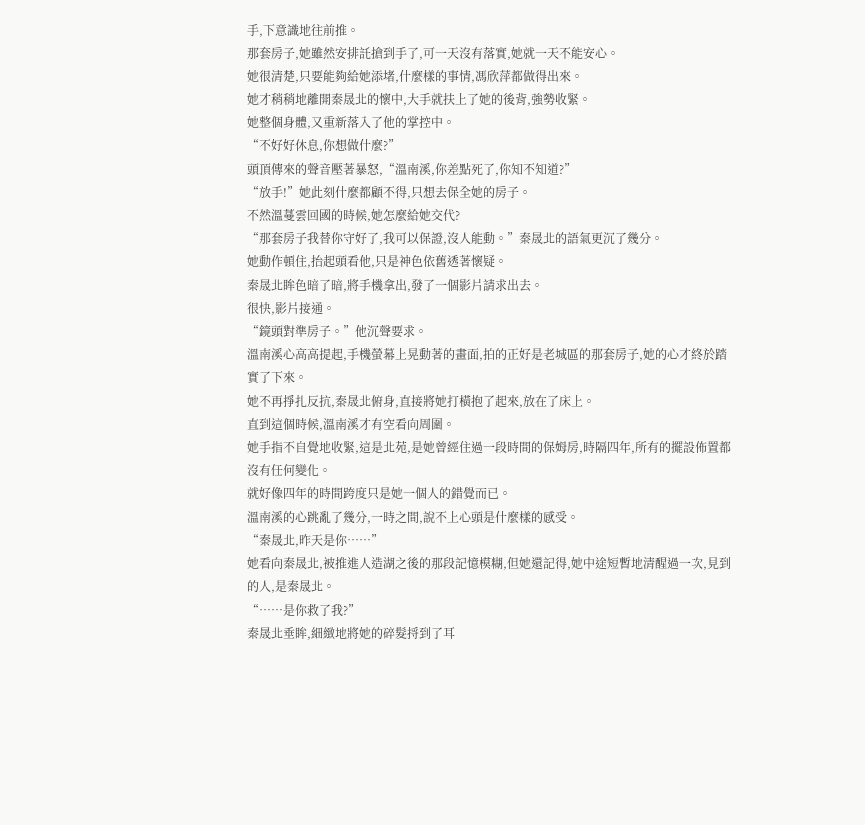手,下意識地往前推。
那套房子,她雖然安排託搶到手了,可一天沒有落實,她就一天不能安心。
她很清楚,只要能夠給她添堵,什麼樣的事情,馮欣萍都做得出來。
她才稍稍地離開秦晟北的懷中,大手就扶上了她的後背,強勢收緊。
她整個身體,又重新落入了他的掌控中。
“不好好休息,你想做什麼?”
頭頂傳來的聲音壓著暴怒,“溫南溪,你差點死了,你知不知道?”
“放手!”她此刻什麼都顧不得,只想去保全她的房子。
不然溫蔓雲回國的時候,她怎麼給她交代?
“那套房子我替你守好了,我可以保證,沒人能動。”秦晟北的語氣更沉了幾分。
她動作頓住,抬起頭看他,只是神色依舊透著懷疑。
秦晟北眸色暗了暗,將手機拿出,發了一個影片請求出去。
很快,影片接通。
“鏡頭對準房子。”他沉聲要求。
溫南溪心高高提起,手機螢幕上晃動著的畫面,拍的正好是老城區的那套房子,她的心才終於踏實了下來。
她不再掙扎反抗,秦晟北俯身,直接將她打橫抱了起來,放在了床上。
直到這個時候,溫南溪才有空看向周圍。
她手指不自覺地收緊,這是北苑,是她曾經住過一段時間的保姆房,時隔四年,所有的擺設佈置都沒有任何變化。
就好像四年的時間跨度只是她一個人的錯覺而已。
溫南溪的心跳亂了幾分,一時之間,說不上心頭是什麼樣的感受。
“秦晟北,昨天是你……”
她看向秦晟北,被推進人造湖之後的那段記憶模糊,但她還記得,她中途短暫地清醒過一次,見到的人,是秦晟北。
“……是你救了我?”
秦晟北垂眸,細緻地將她的碎髮捋到了耳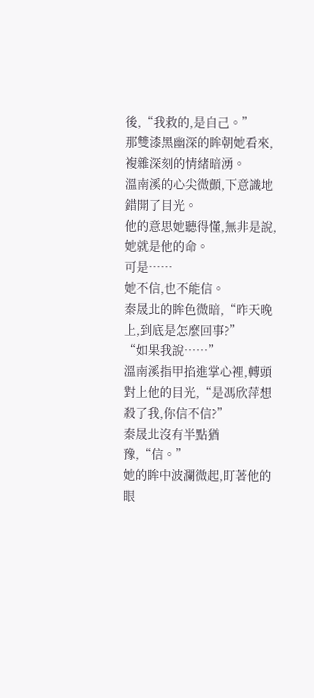後,“我救的,是自己。”
那雙漆黑幽深的眸朝她看來,複雜深刻的情緒暗湧。
溫南溪的心尖微顫,下意識地錯開了目光。
他的意思她聽得懂,無非是說,她就是他的命。
可是……
她不信,也不能信。
秦晟北的眸色微暗,“昨天晚上,到底是怎麼回事?”
“如果我說……”
溫南溪指甲掐進掌心裡,轉頭對上他的目光,“是馮欣萍想殺了我,你信不信?”
秦晟北沒有半點猶豫,“信。”
她的眸中波瀾微起,盯著他的眼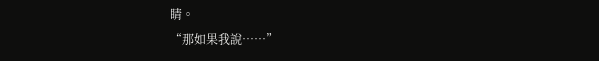睛。
“那如果我說……”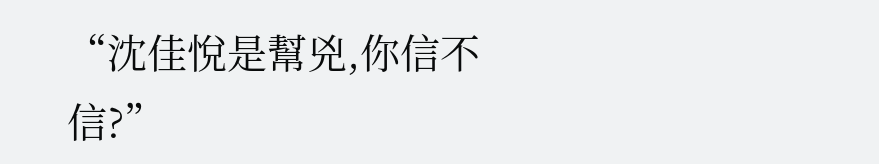“沈佳悅是幫兇,你信不信?”